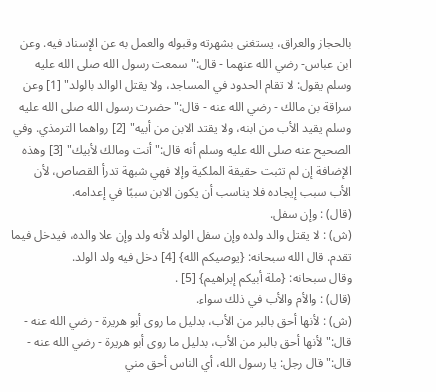بالحجاز والعراق، يستغنى بشهرته وقبوله والعمل به عن الإسناد فيه. وعن ابن عباس- رضي الله عنهما - قال:"سمعت رسول الله صلى الله عليه وسلم يقول: لا تقام الحدود في المساجد، ولا يقتل الوالد بالولد" [1] وعن سراقة بن مالك - رضي الله عنه - قال:"حضرت رسول الله صلى الله عليه وسلم يقيد الأب من ابنه، ولا يقتد الابن من أبيه" [2] رواهما الترمذي. وفي الصحيح عنه صلى الله عليه وسلم أنه قال:"أنت ومالك لأبيك" [3] وهذه الإضافة إن لم تثبت حقيقة الملكية وإلا فهي شبهة تدرأ القصاص، لأن الأب سبب إيجاده فلا يناسب أن يكون الابن سببًا في إعدامه.
(قال) : وإن سفل.
(ش) : لا يقتل والد ولده وإن سفل الولد لأنه ولد وإن علا والده، فيدخل فيما تقدم. قال الله سبحانه: {يوصيكم الله} [4] دخل فيه ولد الولد.
وقال سبحانه: {ملة أبيكم إبراهيم} [5] .
(قال) : والأم والأب في ذلك سواء.
(ش) : لأنها أحق بالبر من الأب، بدليل ما روى أبو هريرة - رضي الله عنه - قال:"لأنها أحق بالبر من الأب، بدليل ما روى أبو هريرة - رضي الله عنه - قال:"قال رجل: يا رسول الله، أي الناس أحق مني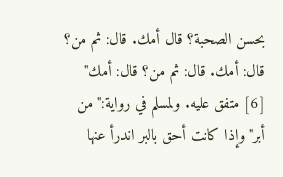بحسن الصحبة؟ قال أمك. قال: ثم من؟ قال: أمك. قال: ثم من؟ قال: أمك" [6] متفق عليه. ولمسلم في رواية:"من أبر"وإذا كانت أحق بالبر اندرأ عنها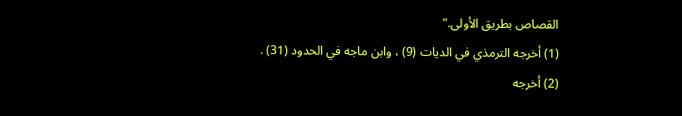القصاص بطريق الأولى."
(1) أخرجه الترمذي في الديات (9) ، وابن ماجه في الحدود (31) .
(2) أخرجه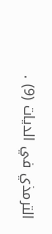الترمذي في الديات (9) .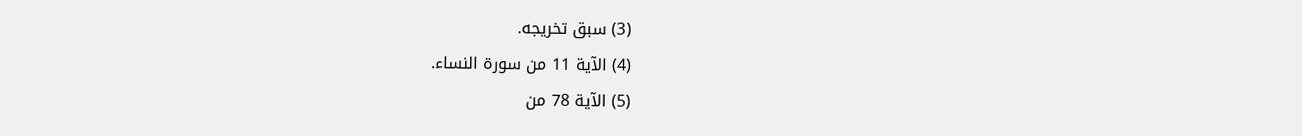(3) سبق تخريجه.
(4) الآية 11 من سورة النساء.
(5) الآية 78 من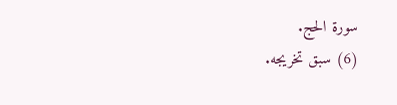سورة الحج.
(6) سبق تخريجه.